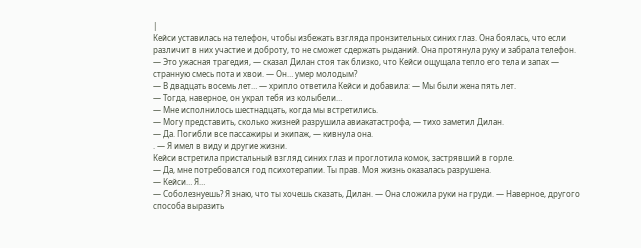|
Кейси уставилась на телефон, чтобы избежать взгляда пронзительных синих глаз. Она боялась, что если различит в них участие и доброту, то не сможет сдержать рыданий. Она протянула руку и забрала телефон.
— Это ужасная трагедия, — сказал Дилан стоя так близко, что Кейси ощущала тепло его тела и запах — странную смесь пота и хвои. — Он… умер молодым?
— В двадцать восемь лет… — хрипло ответила Кейси и добавила: — Мы были жена пять лет.
— Тогда, наверное, он украл тебя из колыбели…
— Мне исполнилось шестнадцать, когда мы встретились.
— Могу представить, сколько жизней разрушила авиакатастрофа, — тихо заметил Дилан.
— Да. Погибли все пассажиры и экипаж, — кивнула она.
. — Я имел в виду и другие жизни.
Кейси встретила пристальный взгляд синих глаз и проглотила комок, застрявший в горле.
— Да, мне потребовался год психотерапии. Ты прав. Моя жизнь оказалась разрушена.
— Кейси… Я…
— Соболезнуешь? Я знаю, что ты хочешь сказать, Дилан. — Она сложила руки на груди. — Наверное, другого способа выразить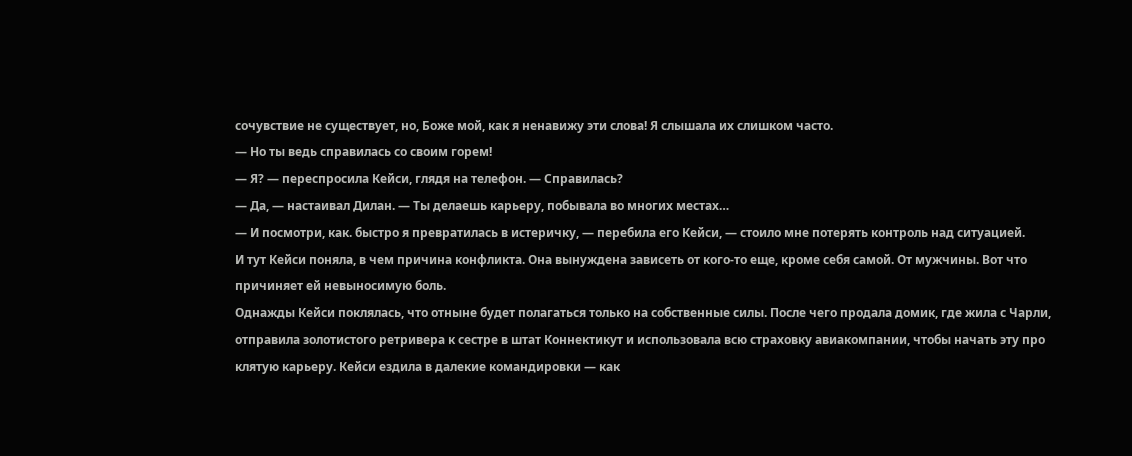сочувствие не существует, но, Боже мой, как я ненавижу эти слова! Я слышала их слишком часто.
— Но ты ведь справилась со своим горем!
— Я? — переспросила Кейси, глядя на телефон. — Справилась?
— Да, — настаивал Дилан. — Ты делаешь карьеру, побывала во многих местах…
— И посмотри, как. быстро я превратилась в истеричку, — перебила его Кейси, — стоило мне потерять контроль над ситуацией.
И тут Кейси поняла, в чем причина конфликта. Она вынуждена зависеть от кого-то еще, кроме себя самой. От мужчины. Вот что причиняет ей невыносимую боль.
Однажды Кейси поклялась, что отныне будет полагаться только на собственные силы. После чего продала домик, где жила с Чарли, отправила золотистого ретривера к сестре в штат Коннектикут и использовала всю страховку авиакомпании, чтобы начать эту про клятую карьеру. Кейси ездила в далекие командировки — как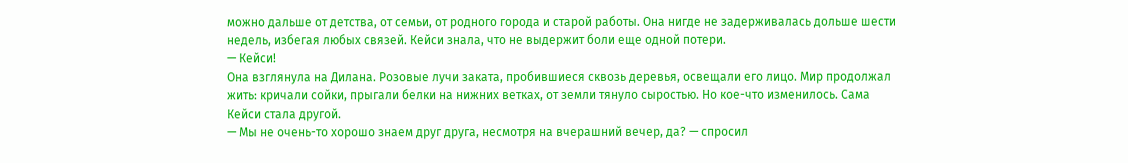можно дальше от детства, от семьи, от родного города и старой работы. Она нигде не задерживалась дольше шести недель, избегая любых связей. Кейси знала, что не выдержит боли еще одной потери.
— Кейси!
Она взглянула на Дилана. Розовые лучи заката, пробившиеся сквозь деревья, освещали его лицо. Мир продолжал жить: кричали сойки, прыгали белки на нижних ветках, от земли тянуло сыростью. Но кое-что изменилось. Сама Кейси стала другой.
— Мы не очень-то хорошо знаем друг друга, несмотря на вчерашний вечер, да? — спросил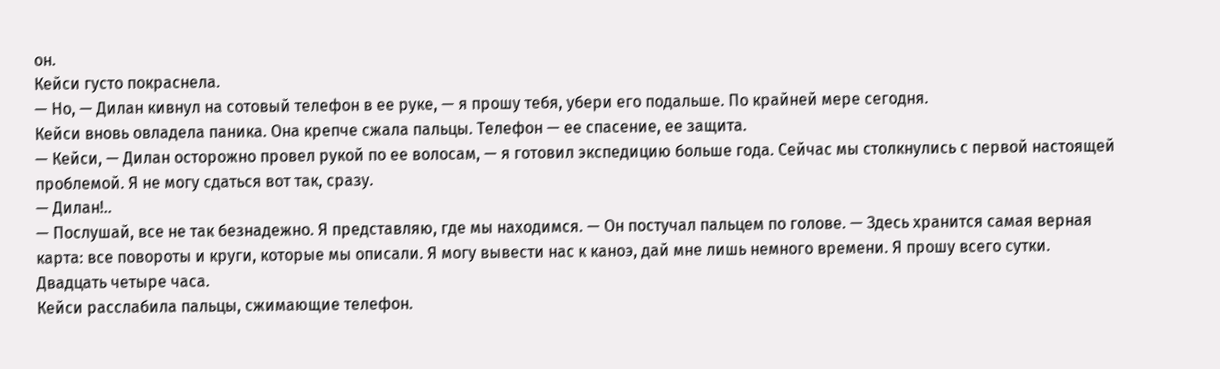он.
Кейси густо покраснела.
— Но, — Дилан кивнул на сотовый телефон в ее руке, — я прошу тебя, убери его подальше. По крайней мере сегодня.
Кейси вновь овладела паника. Она крепче сжала пальцы. Телефон — ее спасение, ее защита.
— Кейси, — Дилан осторожно провел рукой по ее волосам, — я готовил экспедицию больше года. Сейчас мы столкнулись с первой настоящей проблемой. Я не могу сдаться вот так, сразу.
— Дилан!..
— Послушай, все не так безнадежно. Я представляю, где мы находимся. — Он постучал пальцем по голове. — Здесь хранится самая верная карта: все повороты и круги, которые мы описали. Я могу вывести нас к каноэ, дай мне лишь немного времени. Я прошу всего сутки. Двадцать четыре часа.
Кейси расслабила пальцы, сжимающие телефон.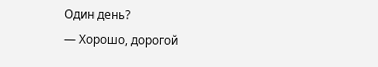Один день?
— Хорошо, дорогой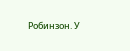Робинзон. У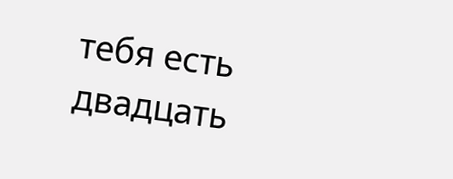тебя есть двадцать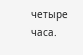четыре часа.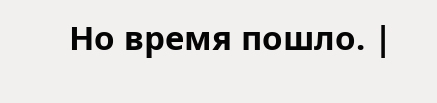Но время пошло. |